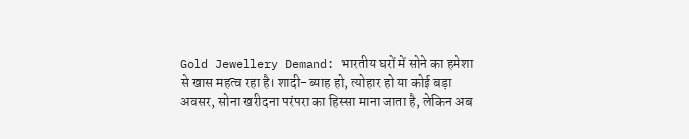Gold Jewellery Demand: भारतीय घरों में सोने का हमेशा से खास महत्व रहा है। शादी-ब्याह हो, त्योहार हो या कोई बड़ा अवसर, सोना खरीदना परंपरा का हिस्सा माना जाता है, लेकिन अब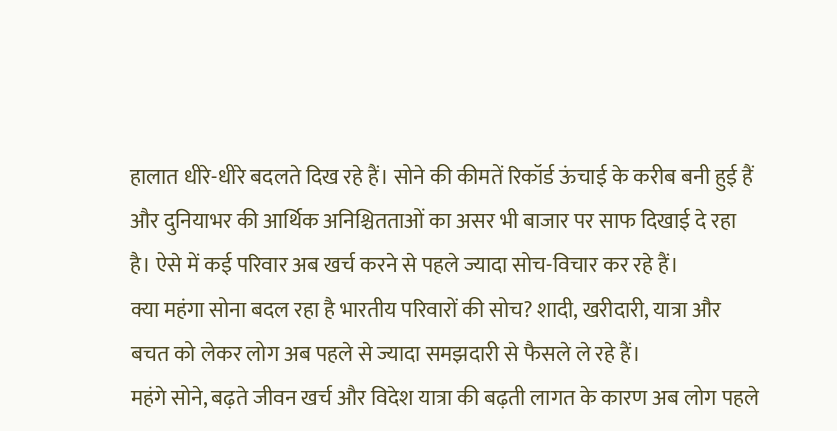हालात धीरे-धीरे बदलते दिख रहे हैं। सोने की कीमतें रिकॉर्ड ऊंचाई के करीब बनी हुई हैं और दुनियाभर की आर्थिक अनिश्चितताओं का असर भी बाजार पर साफ दिखाई दे रहा है। ऐसे में कई परिवार अब खर्च करने से पहले ज्यादा सोच-विचार कर रहे हैं।
क्या महंगा सोना बदल रहा है भारतीय परिवारों की सोच? शादी, खरीदारी, यात्रा और बचत को लेकर लोग अब पहले से ज्यादा समझदारी से फैसले ले रहे हैं।
महंगे सोने, बढ़ते जीवन खर्च और विदेश यात्रा की बढ़ती लागत के कारण अब लोग पहले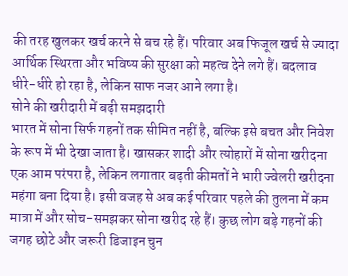की तरह खुलकर खर्च करने से बच रहे हैं। परिवार अब फिजूल खर्च से ज्यादा आर्थिक स्थिरता और भविष्य की सुरक्षा को महत्व देने लगे हैं। बदलाव धीरे-धीरे हो रहा है, लेकिन साफ नजर आने लगा है।
सोने की खरीदारी में बढ़ी समझदारी
भारत में सोना सिर्फ गहनों तक सीमित नहीं है, बल्कि इसे बचत और निवेश के रूप में भी देखा जाता है। खासकर शादी और त्योहारों में सोना खरीदना एक आम परंपरा है, लेकिन लगातार बढ़ती कीमतों ने भारी ज्वेलरी खरीदना महंगा बना दिया है। इसी वजह से अब कई परिवार पहले की तुलना में कम मात्रा में और सोच-समझकर सोना खरीद रहे हैं। कुछ लोग बड़े गहनों की जगह छोटे और जरूरी डिजाइन चुन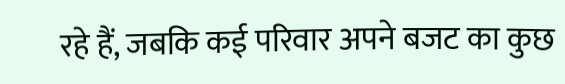रहे हैं, जबकि कई परिवार अपने बजट का कुछ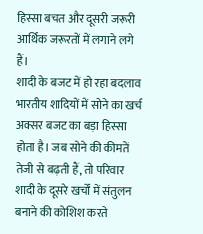हिस्सा बचत और दूसरी जरूरी आर्थिक जरूरतों में लगाने लगे हैं।
शादी के बजट में हो रहा बदलाव
भारतीय शादियों में सोने का खर्च अक्सर बजट का बड़ा हिस्सा होता है। जब सोने की कीमतें तेजी से बढ़ती हैं, तो परिवार शादी के दूसरे खर्चों में संतुलन बनाने की कोशिश करते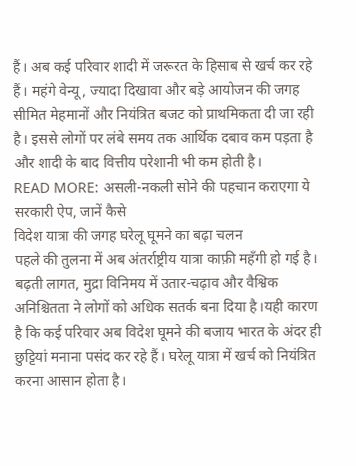हैं। अब कई परिवार शादी में जरूरत के हिसाब से खर्च कर रहे हैं। महंगे वेन्यू, ज्यादा दिखावा और बड़े आयोजन की जगह सीमित मेहमानों और नियंत्रित बजट को प्राथमिकता दी जा रही है। इससे लोगों पर लंबे समय तक आर्थिक दबाव कम पड़ता है और शादी के बाद वित्तीय परेशानी भी कम होती है।
READ MORE: असली-नकली सोने की पहचान कराएगा ये सरकारी ऐप, जानें कैसे
विदेश यात्रा की जगह घरेलू घूमने का बढ़ा चलन
पहले की तुलना में अब अंतर्राष्ट्रीय यात्रा काफ़ी महँगी हो गई है। बढ़ती लागत, मुद्रा विनिमय में उतार-चढ़ाव और वैश्विक अनिश्चितता ने लोगों को अधिक सतर्क बना दिया है।यही कारण है कि कई परिवार अब विदेश घूमने की बजाय भारत के अंदर ही छुट्टियां मनाना पसंद कर रहे हैं। घरेलू यात्रा में खर्च को नियंत्रित करना आसान होता है।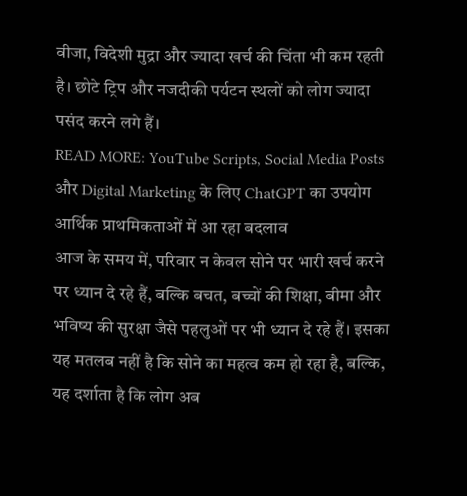वीजा, विदेशी मुद्रा और ज्यादा खर्च की चिंता भी कम रहती है। छोटे ट्रिप और नजदीकी पर्यटन स्थलों को लोग ज्यादा पसंद करने लगे हैं।
READ MORE: YouTube Scripts, Social Media Posts और Digital Marketing के लिए ChatGPT का उपयोग
आर्थिक प्राथमिकताओं में आ रहा बदलाव
आज के समय में, परिवार न केवल सोने पर भारी खर्च करने पर ध्यान दे रहे हैं, बल्कि बचत, बच्चों की शिक्षा, बीमा और भविष्य की सुरक्षा जैसे पहलुओं पर भी ध्यान दे रहे हैं। इसका यह मतलब नहीं है कि सोने का महत्व कम हो रहा है, बल्कि, यह दर्शाता है कि लोग अब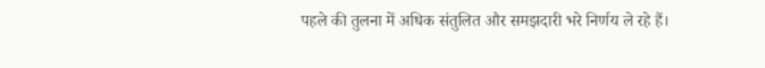पहले की तुलना में अधिक संतुलित और समझदारी भरे निर्णय ले रहे हैं।